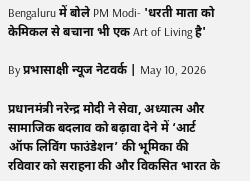Bengaluru में बोले PM Modi- 'धरती माता को केमिकल से बचाना भी एक Art of Living है'

By प्रभासाक्षी न्यूज नेटवर्क | May 10, 2026

प्रधानमंत्री नरेन्द्र मोदी ने सेवा, अध्यात्म और सामाजिक बदलाव को बढ़ावा देने में ‘आर्ट ऑफ लिविंग फाउंडेशन’ की भूमिका की रविवार को सराहना की और विकसित भारत के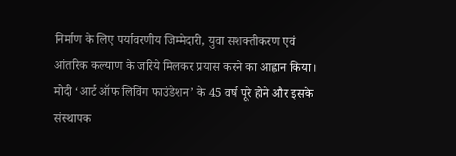निर्माण के लिए पर्यावरणीय जिम्मेदारी, युवा सशक्तीकरण एवं आंतरिक कल्याण के जरिये मिलकर प्रयास करने का आह्वान किया। मोदी ‘आर्ट ऑफ लिविंग फाउंडेशन’ के 45 वर्ष पूरे होने और इसके संस्थापक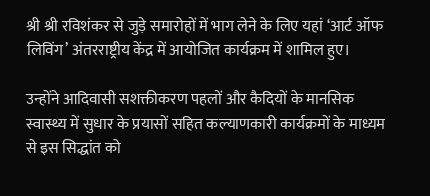श्री श्री रविशंकर से जुड़े समारोहों में भाग लेने के लिए यहां ‘आर्ट ऑफ लिविंग’ अंतरराष्ट्रीय केंद्र में आयोजित कार्यक्रम में शामिल हुए।

उन्होंने आदिवासी सशक्तीकरण पहलों और कैदियों के मानसिक स्वास्थ्य में सुधार के प्रयासों सहित कल्याणकारी कार्यक्रमों के माध्यम से इस सिद्धांत को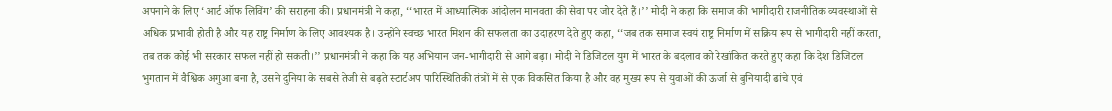अपनाने के लिए ‘आर्ट ऑफ लिविंग’ की सराहना की। प्रधानमंत्री ने कहा, ‘‘भारत में आध्यात्मिक आंदोलन मानवता की सेवा पर जोर देते हैं।’’ मोदी ने कहा कि समाज की भागीदारी राजनीतिक व्यवस्थाओं से अधिक प्रभावी होती है और यह राष्ट्र निर्माण के लिए आवश्यक है। उन्होंने स्वच्छ भारत मिशन की सफलता का उदाहरण देते हुए कहा, ‘‘जब तक समाज स्वयं राष्ट्र निर्माण में सक्रिय रूप से भागीदारी नहीं करता, तब तक कोई भी सरकार सफल नहीं हो सकती।’’ प्रधानमंत्री ने कहा कि यह अभियान जन-भागीदारी से आगे बढ़ा। मोदी ने डिजिटल युग में भारत के बदलाव को रेखांकित करते हुए कहा कि देश डिजिटल भुगतान में वैश्विक अगुआ बना है, उसने दुनिया के सबसे तेजी से बढ़ते स्टार्टअप पारिस्थितिकी तंत्रों में से एक विकसित किया है और वह मुख्य रूप से युवाओं की ऊर्जा से बुनियादी ढांचे एवं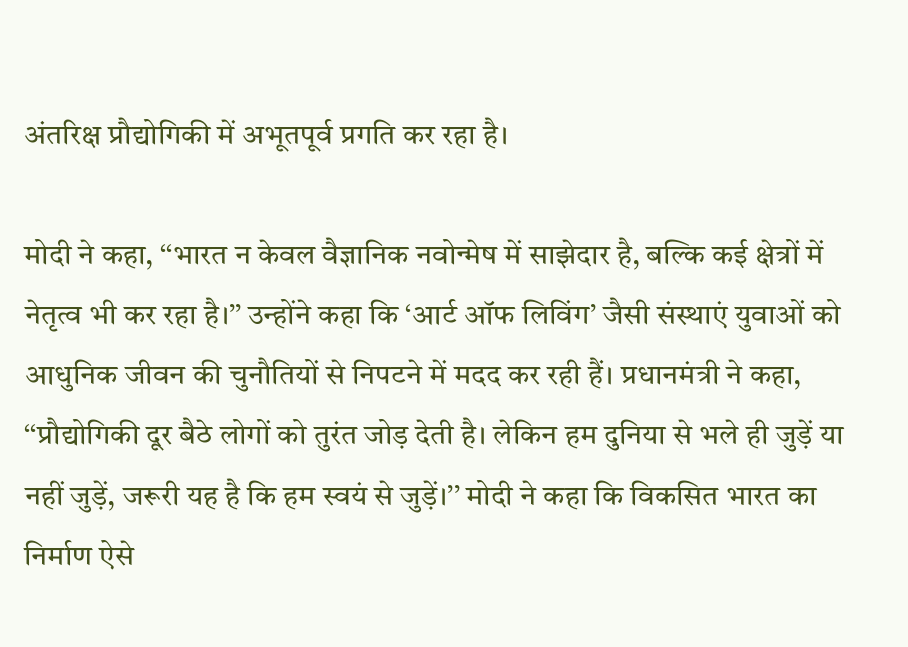अंतरिक्ष प्रौद्योगिकी में अभूतपूर्व प्रगति कर रहा है।

मोदी ने कहा, ‘‘भारत न केवल वैज्ञानिक नवोन्मेष में साझेदार है, बल्कि कई क्षेत्रों में नेतृत्व भी कर रहा है।’’ उन्होंने कहा कि ‘आर्ट ऑफ लिविंग’ जैसी संस्थाएं युवाओं को आधुनिक जीवन की चुनौतियों से निपटने में मदद कर रही हैं। प्रधानमंत्री ने कहा, ‘‘प्रौद्योगिकी दूर बैठे लोगों को तुरंत जोड़ देती है। लेकिन हम दुनिया से भले ही जुड़ें या नहीं जुड़ें, जरूरी यह है कि हम स्वयं से जुड़ें।’’ मोदी ने कहा कि विकसित भारत का निर्माण ऐसे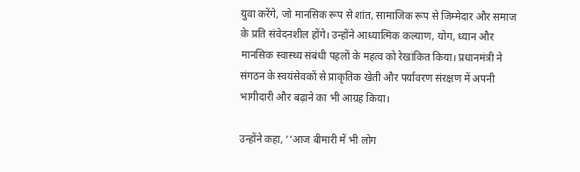युवा करेंगे, जो मानसिक रूप से शांत, सामाजिक रूप से जिम्मेदार और समाज के प्रति संवेदनशील होंगे। उन्होंने आध्यात्मिक कल्याण, योग, ध्यान और मानसिक स्वास्थ्य संबंधी पहलों के महत्व को रेखांकित किया। प्रधानमंत्री ने संगठन के स्वयंसेवकों से प्राकृतिक खेती और पर्यावरण संरक्षण में अपनी भागीदारी और बढ़ाने का भी आग्रह किया।

उन्होंने कहा, ‘‘आज बीमारी में भी लोग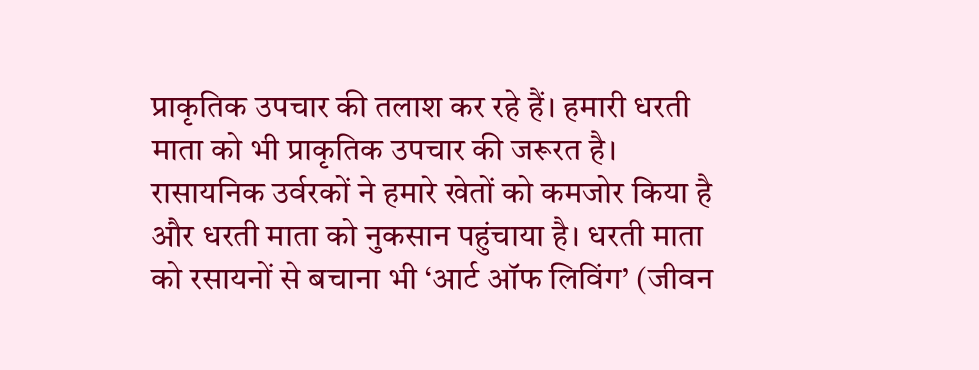प्राकृतिक उपचार की तलाश कर रहे हैं। हमारी धरती माता को भी प्राकृतिक उपचार की जरूरत है। रासायनिक उर्वरकों ने हमारे खेतों को कमजोर किया है और धरती माता को नुकसान पहुंचाया है। धरती माता को रसायनों से बचाना भी ‘आर्ट ऑफ लिविंग’ (जीवन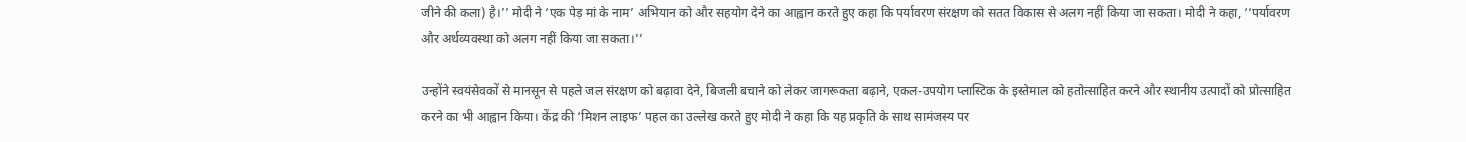जीने की कला) है।’’ मोदी ने ‘एक पेड़ मां के नाम’ अभियान को और सहयोग देने का आह्वान करते हुए कहा कि पर्यावरण संरक्षण को सतत विकास से अलग नहीं किया जा सकता। मोदी ने कहा, ‘‘पर्यावरण और अर्थव्यवस्था को अलग नहीं किया जा सकता।’’

उन्होंने स्वयंसेवकों से मानसून से पहले जल संरक्षण को बढ़ावा देने, बिजली बचाने को लेकर जागरूकता बढ़ाने, एकल-उपयोग प्लास्टिक के इस्तेमाल को हतोत्साहित करने और स्थानीय उत्पादों को प्रोत्साहित करने का भी आह्वान किया। केंद्र की ‘मिशन लाइफ’ पहल का उल्लेख करते हुए मोदी ने कहा कि यह प्रकृति के साथ सामंजस्य पर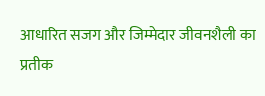आधारित सजग और जिम्मेदार जीवनशैली का प्रतीक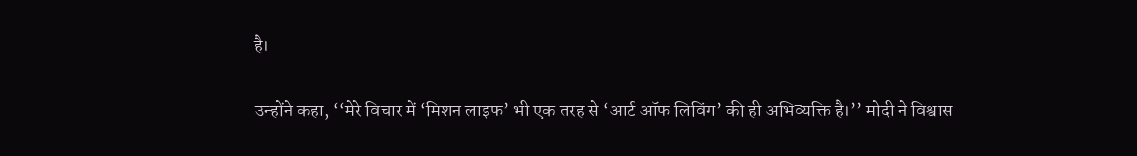है।

उन्होंने कहा, ‘‘मेरे विचार में ‘मिशन लाइफ’ भी एक तरह से ‘आर्ट ऑफ लिविंग’ की ही अभिव्यक्ति है।’’ मोदी ने विश्वास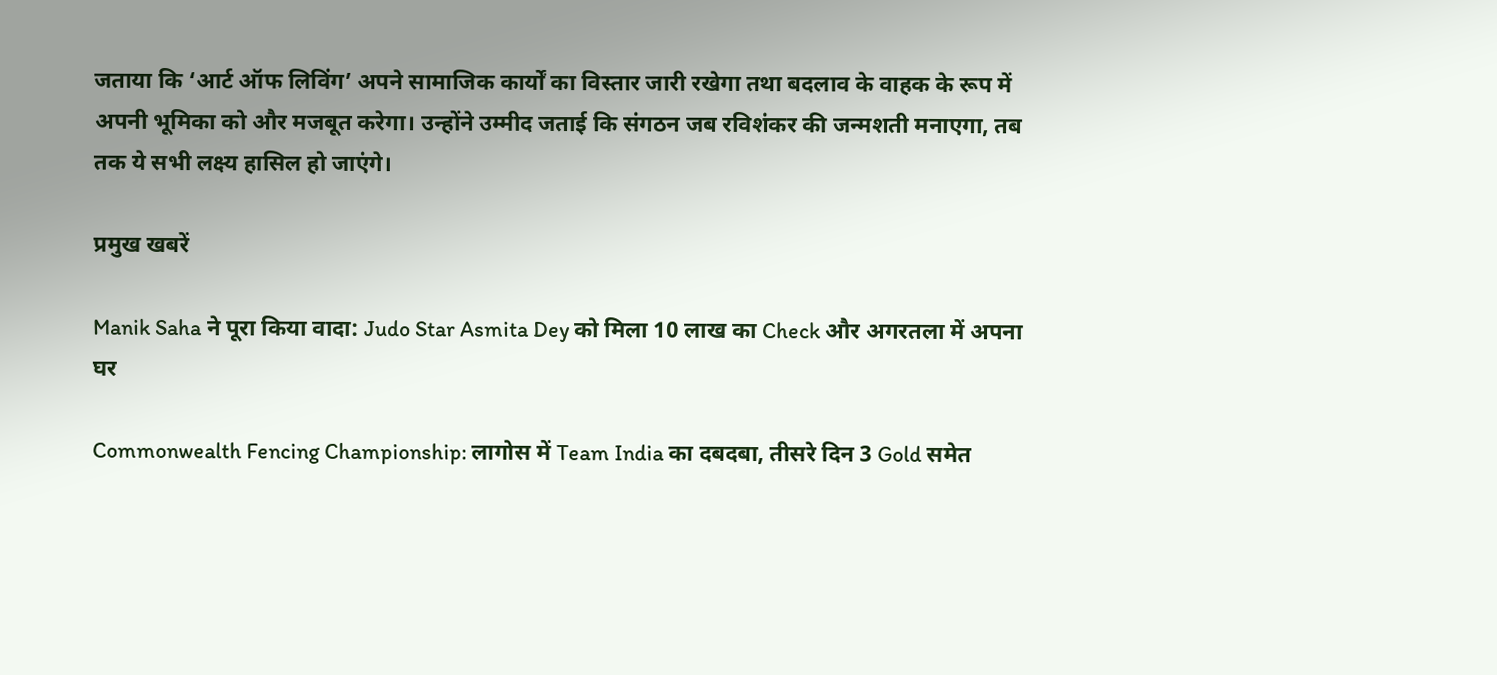जताया कि ‘आर्ट ऑफ लिविंग’ अपने सामाजिक कार्यों का विस्तार जारी रखेगा तथा बदलाव के वाहक के रूप में अपनी भूमिका को और मजबूत करेगा। उन्होंने उम्मीद जताई कि संगठन जब रविशंकर की जन्मशती मनाएगा, तब तक ये सभी लक्ष्य हासिल हो जाएंगे।

प्रमुख खबरें

Manik Saha ने पूरा किया वादा: Judo Star Asmita Dey को मिला 10 लाख का Check और अगरतला में अपना घर

Commonwealth Fencing Championship: लागोस में Team India का दबदबा, तीसरे दिन 3 Gold समेत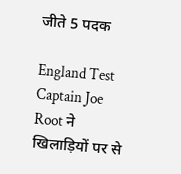जीते 5 पदक

England Test Captain Joe Root ने खिलाड़ियों पर से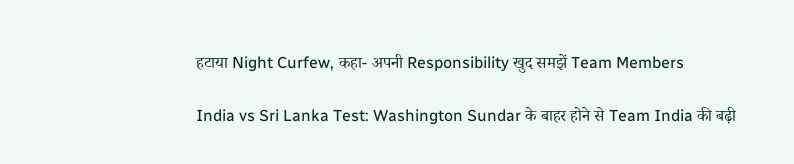हटाया Night Curfew, कहा- अपनी Responsibility खुद समझें Team Members

India vs Sri Lanka Test: Washington Sundar के बाहर होने से Team India की बढ़ी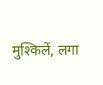मुश्किलें, लगा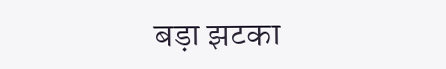बड़ा झटका